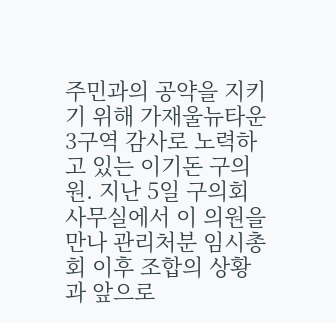주민과의 공약을 지키기 위해 가재울뉴타운3구역 감사로 노력하고 있는 이기돈 구의원. 지난 5일 구의회 사무실에서 이 의원을 만나 관리처분 임시총회 이후 조합의 상황과 앞으로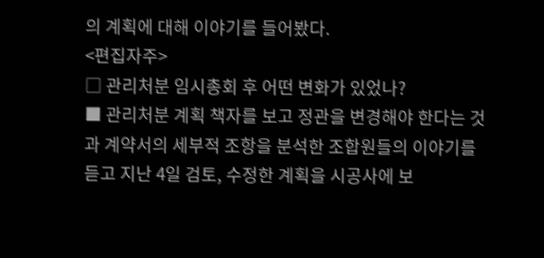의 계획에 대해 이야기를 들어봤다.
<편집자주>
□ 관리처분 임시총회 후 어떤 변화가 있었나?
■ 관리처분 계획 책자를 보고 정관을 변경해야 한다는 것과 계약서의 세부적 조항을 분석한 조합원들의 이야기를 듣고 지난 4일 검토, 수정한 계획을 시공사에 보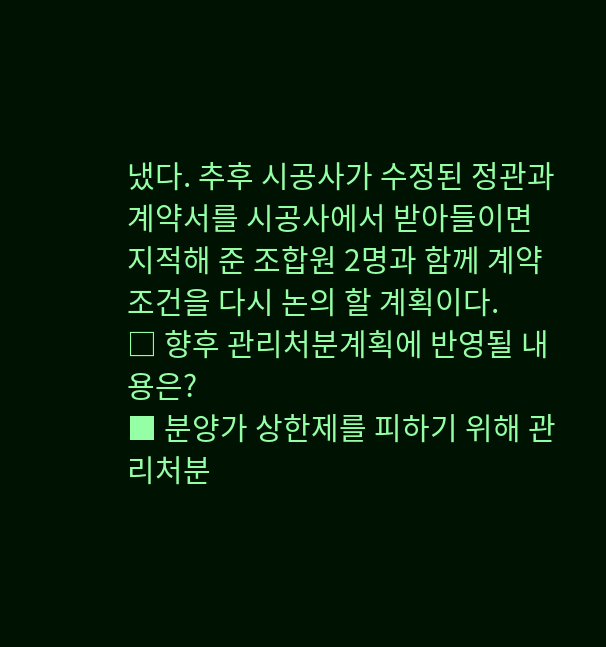냈다. 추후 시공사가 수정된 정관과 계약서를 시공사에서 받아들이면 지적해 준 조합원 2명과 함께 계약조건을 다시 논의 할 계획이다.
□ 향후 관리처분계획에 반영될 내용은?
■ 분양가 상한제를 피하기 위해 관리처분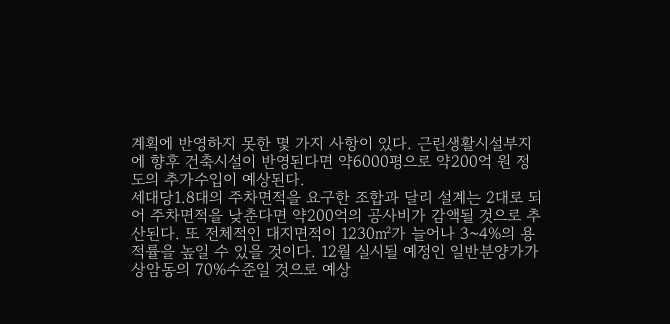계획에 반영하지 못한 몇 가지 사항이 있다. 근린생활시설부지에 향후 건축시설이 반영된다면 약6000평으로 약200억 원 정도의 추가수입이 예상된다.
세대당1.8대의 주차면적을 요구한 조합과 달리 설계는 2대로 되어 주차면적을 낮춘다면 약200억의 공사비가 감액될 것으로 추산된다. 또 전체적인 대지면적이 1230㎡가 늘어나 3~4%의 용적률을 높일 수 있을 것이다. 12월 실시될 예정인 일반분양가가 상암동의 70%수준일 것으로 예상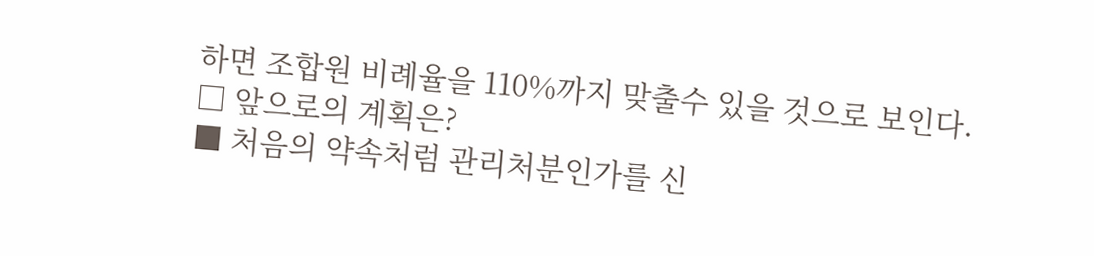하면 조합원 비례율을 110%까지 맞출수 있을 것으로 보인다.
□ 앞으로의 계획은?
■ 처음의 약속처럼 관리처분인가를 신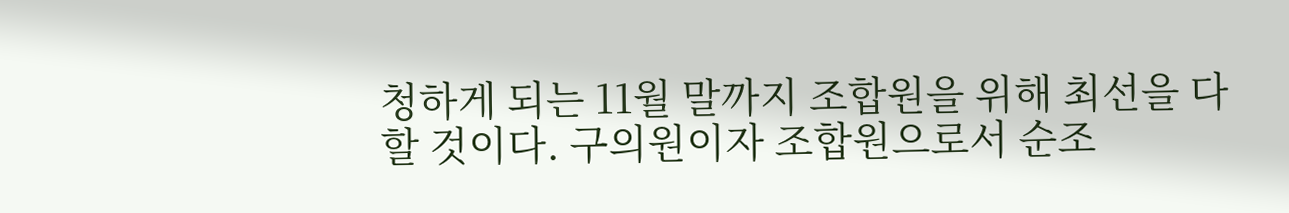청하게 되는 11월 말까지 조합원을 위해 최선을 다할 것이다. 구의원이자 조합원으로서 순조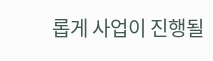롭게 사업이 진행될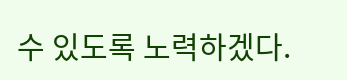수 있도록 노력하겠다.